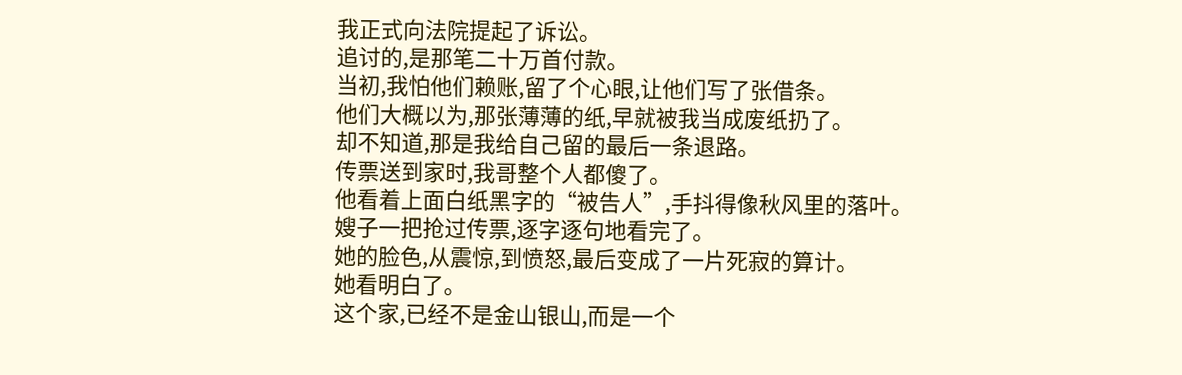我正式向法院提起了诉讼。
追讨的,是那笔二十万首付款。
当初,我怕他们赖账,留了个心眼,让他们写了张借条。
他们大概以为,那张薄薄的纸,早就被我当成废纸扔了。
却不知道,那是我给自己留的最后一条退路。
传票送到家时,我哥整个人都傻了。
他看着上面白纸黑字的“被告人”,手抖得像秋风里的落叶。
嫂子一把抢过传票,逐字逐句地看完了。
她的脸色,从震惊,到愤怒,最后变成了一片死寂的算计。
她看明白了。
这个家,已经不是金山银山,而是一个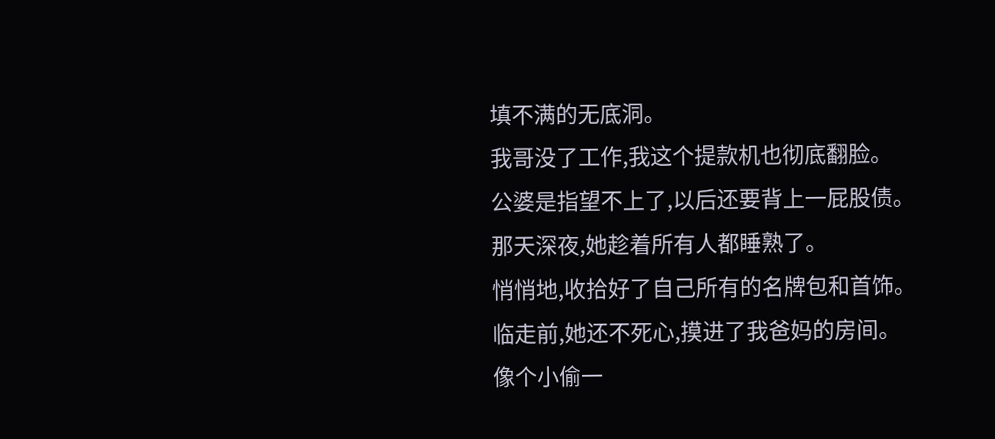填不满的无底洞。
我哥没了工作,我这个提款机也彻底翻脸。
公婆是指望不上了,以后还要背上一屁股债。
那天深夜,她趁着所有人都睡熟了。
悄悄地,收拾好了自己所有的名牌包和首饰。
临走前,她还不死心,摸进了我爸妈的房间。
像个小偷一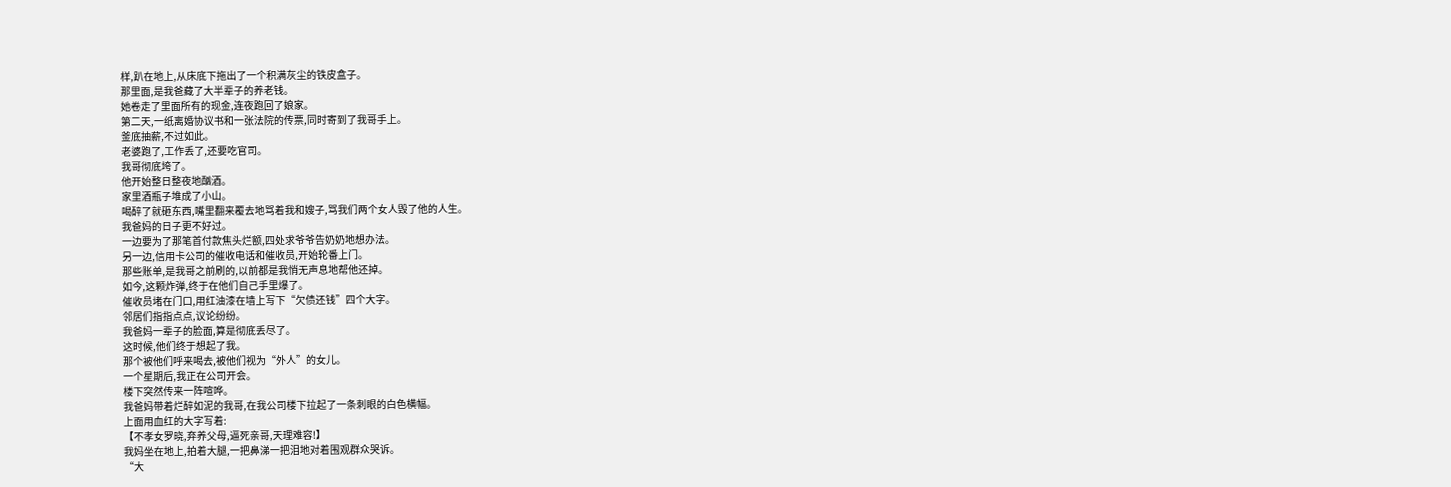样,趴在地上,从床底下拖出了一个积满灰尘的铁皮盒子。
那里面,是我爸藏了大半辈子的养老钱。
她卷走了里面所有的现金,连夜跑回了娘家。
第二天,一纸离婚协议书和一张法院的传票,同时寄到了我哥手上。
釜底抽薪,不过如此。
老婆跑了,工作丢了,还要吃官司。
我哥彻底垮了。
他开始整日整夜地酗酒。
家里酒瓶子堆成了小山。
喝醉了就砸东西,嘴里翻来覆去地骂着我和嫂子,骂我们两个女人毁了他的人生。
我爸妈的日子更不好过。
一边要为了那笔首付款焦头烂额,四处求爷爷告奶奶地想办法。
另一边,信用卡公司的催收电话和催收员,开始轮番上门。
那些账单,是我哥之前刷的,以前都是我悄无声息地帮他还掉。
如今,这颗炸弹,终于在他们自己手里爆了。
催收员堵在门口,用红油漆在墙上写下“欠债还钱”四个大字。
邻居们指指点点,议论纷纷。
我爸妈一辈子的脸面,算是彻底丢尽了。
这时候,他们终于想起了我。
那个被他们呼来喝去,被他们视为“外人”的女儿。
一个星期后,我正在公司开会。
楼下突然传来一阵喧哗。
我爸妈带着烂醉如泥的我哥,在我公司楼下拉起了一条刺眼的白色横幅。
上面用血红的大字写着:
【不孝女罗晓,弃养父母,逼死亲哥,天理难容!】
我妈坐在地上,拍着大腿,一把鼻涕一把泪地对着围观群众哭诉。
“大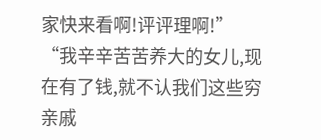家快来看啊!评评理啊!”
“我辛辛苦苦养大的女儿,现在有了钱,就不认我们这些穷亲戚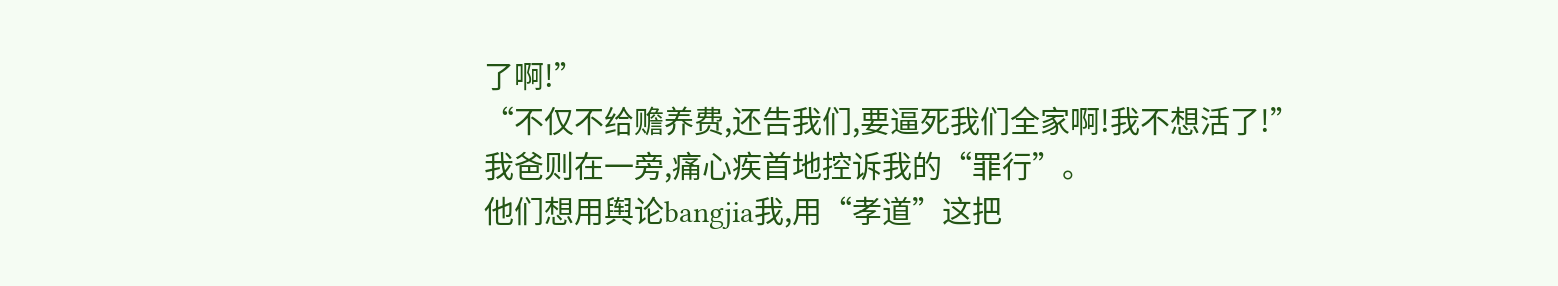了啊!”
“不仅不给赡养费,还告我们,要逼死我们全家啊!我不想活了!”
我爸则在一旁,痛心疾首地控诉我的“罪行”。
他们想用舆论bangjia我,用“孝道”这把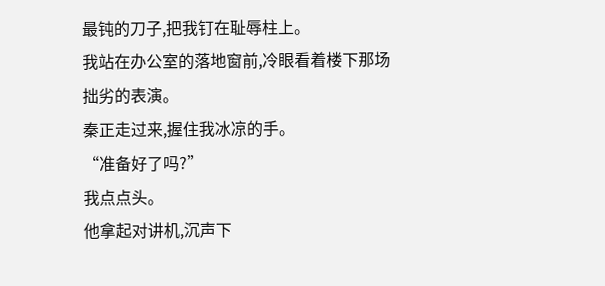最钝的刀子,把我钉在耻辱柱上。
我站在办公室的落地窗前,冷眼看着楼下那场拙劣的表演。
秦正走过来,握住我冰凉的手。
“准备好了吗?”
我点点头。
他拿起对讲机,沉声下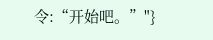令:“开始吧。”"}